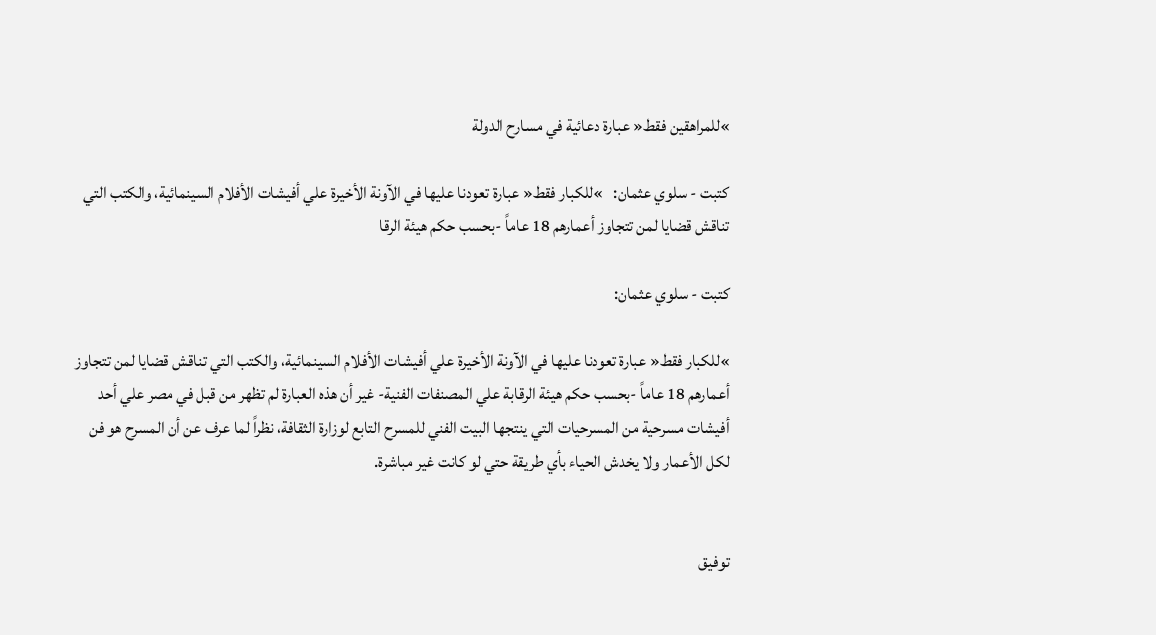»للمراهقين فقط« عبارة دعائية في مسارح الدولة

كتبت - سلوي عثمان:   »للكبار فقط« عبارة تعودنا عليها في الآونة الأخيرة علي أفيشات الأفلام السينمائية، والكتب التي تناقش قضايا لمن تتجاوز أعمارهم 18 عاماً -بحسب حكم هيئة الرقا

كتبت - سلوي عثمان:

»للكبار فقط« عبارة تعودنا عليها في الآونة الأخيرة علي أفيشات الأفلام السينمائية، والكتب التي تناقش قضايا لمن تتجاوز أعمارهم 18 عاماً -بحسب حكم هيئة الرقابة علي المصنفات الفنية- غير أن هذه العبارة لم تظهر من قبل في مصر علي أحد أفيشات مسرحية من المسرحيات التي ينتجها البيت الفني للمسرح التابع لوزارة الثقافة، نظراً لما عرف عن أن المسرح هو فن لكل الأعمار ولا يخدش الحياء بأي طريقة حتي لو كانت غير مباشرة.


توفيق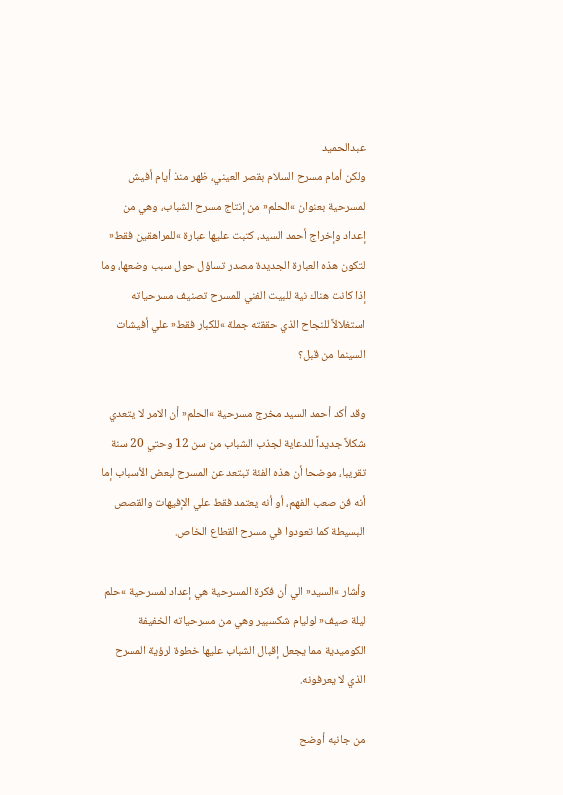عبدالحميد
ولكن أمام مسرح السلام بقصر العيني، ظهر منذ أيام أفيش لمسرحية بعنوان »الحلم« من إنتاج مسرح الشباب، وهي من إعداد وإخراج أحمد السيد، كتبت عليها عبارة »للمراهقين فقط« لتكون هذه العبارة الجديدة مصدر تساؤل حول سبب وضعها، وما إذا كانت هناك نية للبيت الفني للمسرح تصنيف مسرحياته استغلالاً للنجاح الذي حققته جملة »للكبار فقط« علي أفيشات السينما من قبل؟

وقد أكد أحمد السيد مخرج مسرحية »الحلم« أن الامر لا يتعدي شكلاً جديداً للدعاية لجذب الشباب من سن 12 وحتي 20 سنة تقريبا، موضحا أن هذه الفئة تبتعد عن المسرح لبعض الأسباب إما أنه فن صعب الفهم، أو أنه يعتمد فقط علي الإفيهات والقصص البسيطة كما تعودوا في مسرح القطاع الخاص.

وأشار »السيد« الي أن فكرة المسرحية هي إعداد لمسرحية »حلم ليلة صيف« لوليام شكسبير وهي من مسرحياته الخفيفة الكوميدية مما يجعل إقبال الشباب عليها خطوة لرؤية المسرح الذي لا يعرفونه.

من جانبه أوضح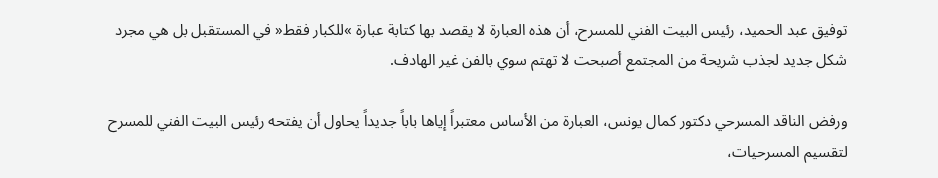توفيق عبد الحميد، رئيس البيت الفني للمسرح، أن هذه العبارة لا يقصد بها كتابة عبارة »للكبار فقط« في المستقبل بل هي مجرد شكل جديد لجذب شريحة من المجتمع أصبحت لا تهتم سوي بالفن غير الهادف.

ورفض الناقد المسرحي دكتور كمال يونس، العبارة من الأساس معتبراً إياها باباً جديداً يحاول أن يفتحه رئيس البيت الفني للمسرح لتقسيم المسرحيات،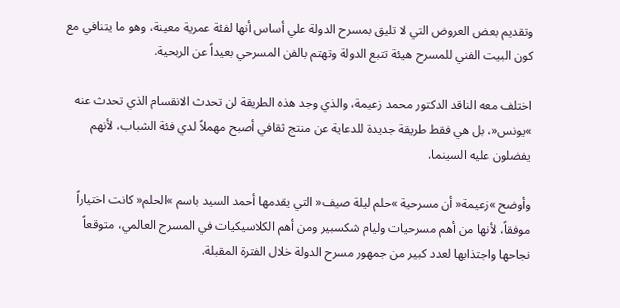وتقديم بعض العروض التي لا تليق بمسرح الدولة علي أساس أنها لفئة عمرية معينة، وهو ما يتنافي مع كون البيت الفني للمسرح هيئة تتبع الدولة وتهتم بالفن المسرحي بعيداً عن الربحية.

اختلف معه الناقد الدكتور محمد زعيمة، والذي وجد هذه الطريقة لن تحدث الانقسام الذي تحدث عنه »يونس«، بل هي فقط طريقة جديدة للدعاية عن منتج ثقافي أصبح مهملاً لدي فئة الشباب، لأنهم يفضلون عليه السينما.

وأوضح »زعيمة« أن مسرحية »حلم ليلة صيف« التي يقدمها أحمد السيد باسم »الحلم« كانت اختياراً موفقاً، لأنها من أهم مسرحيات وليام شكسبير ومن أهم الكلاسيكيات في المسرح العالمي، متوقعاً نجاحها واجتذابها لعدد كبير من جمهور مسرح الدولة خلال الفترة المقبلة.